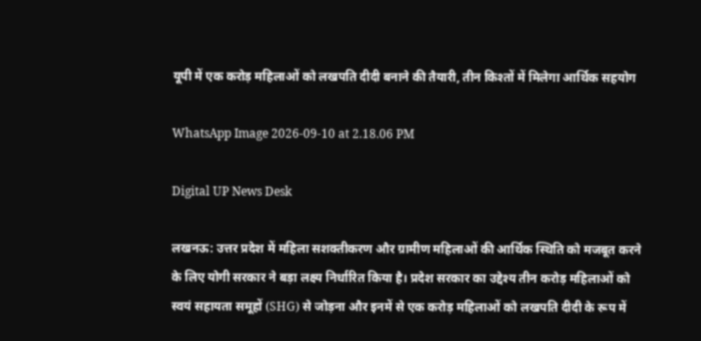यूपी में एक करोड़ महिलाओं को लखपति दीदी बनाने की तैयारी, तीन किश्तों में मिलेगा आर्थिक सहयोग

WhatsApp Image 2026-09-10 at 2.18.06 PM

Digital UP News Desk

लखनऊ: उत्तर प्रदेश में महिला सशक्तीकरण और ग्रामीण महिलाओं की आर्थिक स्थिति को मजबूत करने के लिए योगी सरकार ने बड़ा लक्ष्य निर्धारित किया है। प्रदेश सरकार का उद्देश्य तीन करोड़ महिलाओं को स्वयं सहायता समूहों (SHG) से जोड़ना और इनमें से एक करोड़ महिलाओं को लखपति दीदी के रूप में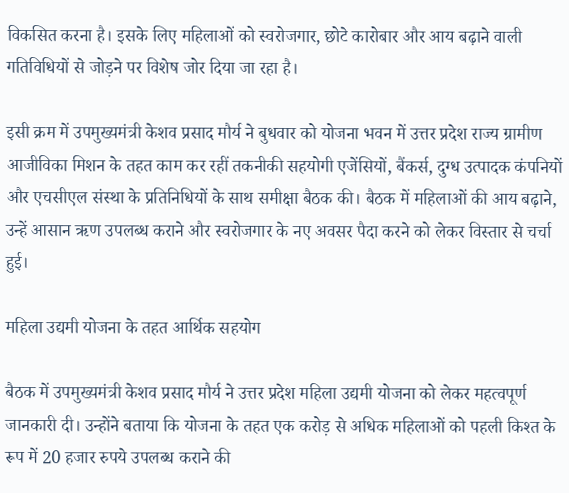विकसित करना है। इसके लिए महिलाओं को स्वरोजगार, छोटे कारोबार और आय बढ़ाने वाली गतिविधियों से जोड़ने पर विशेष जोर दिया जा रहा है।

इसी क्रम में उपमुख्यमंत्री केशव प्रसाद मौर्य ने बुधवार को योजना भवन में उत्तर प्रदेश राज्य ग्रामीण आजीविका मिशन के तहत काम कर रहीं तकनीकी सहयोगी एजेंसियों, बैंकर्स, दुग्ध उत्पादक कंपनियों और एचसीएल संस्था के प्रतिनिधियों के साथ समीक्षा बैठक की। बैठक में महिलाओं की आय बढ़ाने, उन्हें आसान ऋण उपलब्ध कराने और स्वरोजगार के नए अवसर पैदा करने को लेकर विस्तार से चर्चा हुई।

महिला उद्यमी योजना के तहत आर्थिक सहयोग

बैठक में उपमुख्यमंत्री केशव प्रसाद मौर्य ने उत्तर प्रदेश महिला उद्यमी योजना को लेकर महत्वपूर्ण जानकारी दी। उन्होंने बताया कि योजना के तहत एक करोड़ से अधिक महिलाओं को पहली किश्त के रूप में 20 हजार रुपये उपलब्ध कराने की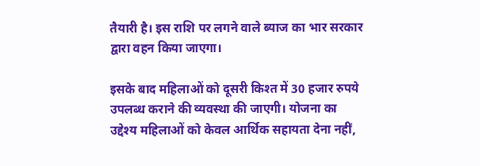तैयारी है। इस राशि पर लगने वाले ब्याज का भार सरकार द्वारा वहन किया जाएगा।

इसके बाद महिलाओं को दूसरी किश्त में 30 हजार रुपये उपलब्ध कराने की व्यवस्था की जाएगी। योजना का उद्देश्य महिलाओं को केवल आर्थिक सहायता देना नहीं,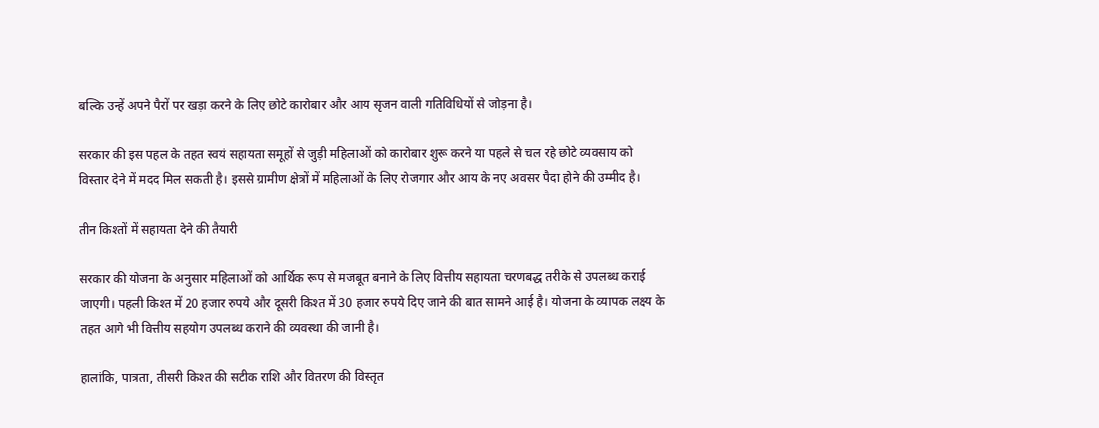बल्कि उन्हें अपने पैरों पर खड़ा करने के लिए छोटे कारोबार और आय सृजन वाली गतिविधियों से जोड़ना है।

सरकार की इस पहल के तहत स्वयं सहायता समूहों से जुड़ी महिलाओं को कारोबार शुरू करने या पहले से चल रहे छोटे व्यवसाय को विस्तार देने में मदद मिल सकती है। इससे ग्रामीण क्षेत्रों में महिलाओं के लिए रोजगार और आय के नए अवसर पैदा होने की उम्मीद है।

तीन किश्तों में सहायता देने की तैयारी

सरकार की योजना के अनुसार महिलाओं को आर्थिक रूप से मजबूत बनाने के लिए वित्तीय सहायता चरणबद्ध तरीके से उपलब्ध कराई जाएगी। पहली किश्त में 20 हजार रुपये और दूसरी किश्त में 30 हजार रुपये दिए जाने की बात सामने आई है। योजना के व्यापक लक्ष्य के तहत आगे भी वित्तीय सहयोग उपलब्ध कराने की व्यवस्था की जानी है।

हालांकि, पात्रता, तीसरी किश्त की सटीक राशि और वितरण की विस्तृत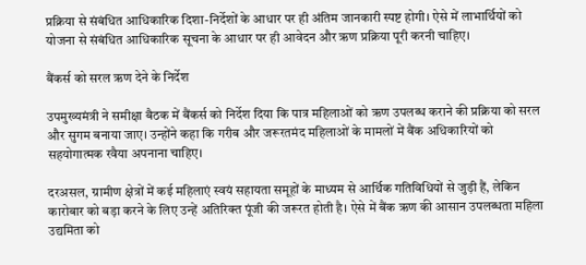प्रक्रिया से संबंधित आधिकारिक दिशा-निर्देशों के आधार पर ही अंतिम जानकारी स्पष्ट होगी। ऐसे में लाभार्थियों को योजना से संबंधित आधिकारिक सूचना के आधार पर ही आवेदन और ऋण प्रक्रिया पूरी करनी चाहिए।

बैंकर्स को सरल ऋण देने के निर्देश

उपमुख्यमंत्री ने समीक्षा बैठक में बैंकर्स को निर्देश दिया कि पात्र महिलाओं को ऋण उपलब्ध कराने की प्रक्रिया को सरल और सुगम बनाया जाए। उन्होंने कहा कि गरीब और जरूरतमंद महिलाओं के मामलों में बैंक अधिकारियों को सहयोगात्मक रवैया अपनाना चाहिए।

दरअसल, ग्रामीण क्षेत्रों में कई महिलाएं स्वयं सहायता समूहों के माध्यम से आर्थिक गतिविधियों से जुड़ी हैं, लेकिन कारोबार को बड़ा करने के लिए उन्हें अतिरिक्त पूंजी की जरूरत होती है। ऐसे में बैंक ऋण की आसान उपलब्धता महिला उद्यमिता को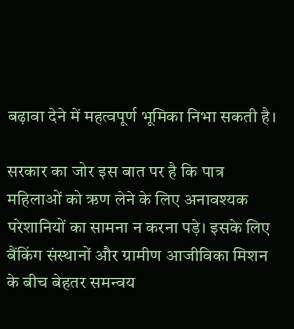बढ़ावा देने में महत्वपूर्ण भूमिका निभा सकती है।

सरकार का जोर इस बात पर है कि पात्र महिलाओं को ऋण लेने के लिए अनावश्यक परेशानियों का सामना न करना पड़े। इसके लिए बैंकिंग संस्थानों और ग्रामीण आजीविका मिशन के बीच बेहतर समन्वय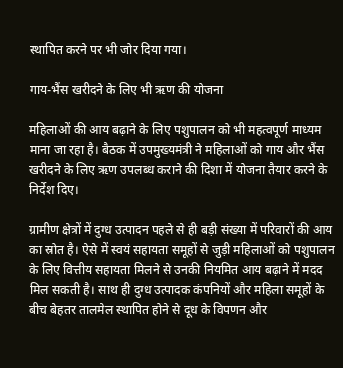स्थापित करने पर भी जोर दिया गया।

गाय-भैंस खरीदने के लिए भी ऋण की योजना

महिलाओं की आय बढ़ाने के लिए पशुपालन को भी महत्वपूर्ण माध्यम माना जा रहा है। बैठक में उपमुख्यमंत्री ने महिलाओं को गाय और भैंस खरीदने के लिए ऋण उपलब्ध कराने की दिशा में योजना तैयार करने के निर्देश दिए।

ग्रामीण क्षेत्रों में दुग्ध उत्पादन पहले से ही बड़ी संख्या में परिवारों की आय का स्रोत है। ऐसे में स्वयं सहायता समूहों से जुड़ी महिलाओं को पशुपालन के लिए वित्तीय सहायता मिलने से उनकी नियमित आय बढ़ाने में मदद मिल सकती है। साथ ही दुग्ध उत्पादक कंपनियों और महिला समूहों के बीच बेहतर तालमेल स्थापित होने से दूध के विपणन और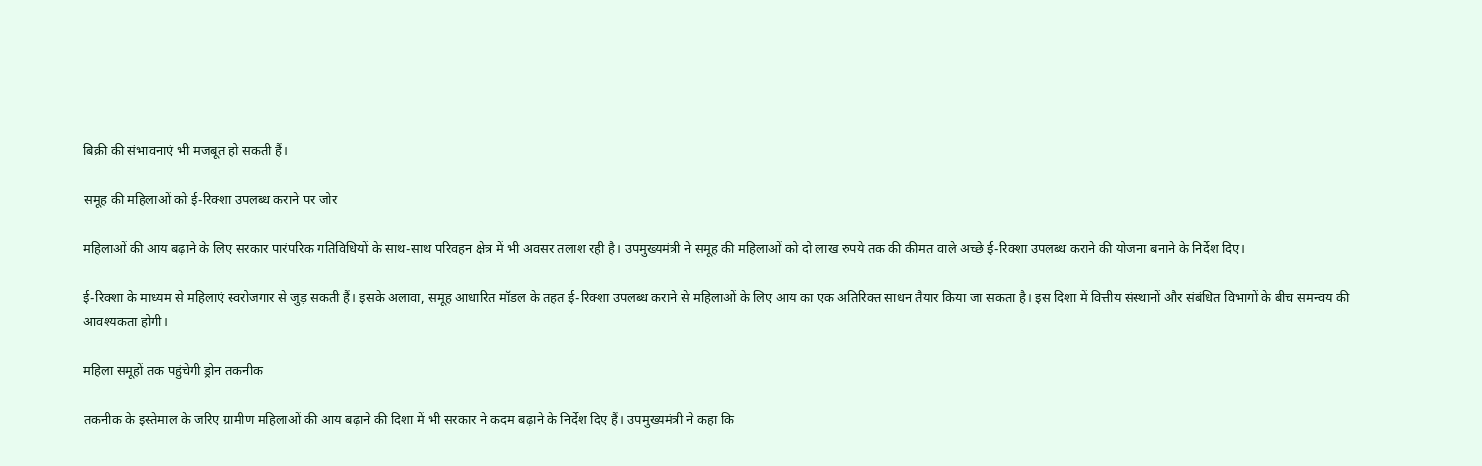बिक्री की संभावनाएं भी मजबूत हो सकती हैं।

समूह की महिलाओं को ई-रिक्शा उपलब्ध कराने पर जोर

महिलाओं की आय बढ़ाने के लिए सरकार पारंपरिक गतिविधियों के साथ-साथ परिवहन क्षेत्र में भी अवसर तलाश रही है। उपमुख्यमंत्री ने समूह की महिलाओं को दो लाख रुपये तक की कीमत वाले अच्छे ई-रिक्शा उपलब्ध कराने की योजना बनाने के निर्देश दिए।

ई-रिक्शा के माध्यम से महिलाएं स्वरोजगार से जुड़ सकती हैं। इसके अलावा, समूह आधारित मॉडल के तहत ई-रिक्शा उपलब्ध कराने से महिलाओं के लिए आय का एक अतिरिक्त साधन तैयार किया जा सकता है। इस दिशा में वित्तीय संस्थानों और संबंधित विभागों के बीच समन्वय की आवश्यकता होगी।

महिला समूहों तक पहुंचेगी ड्रोन तकनीक

तकनीक के इस्तेमाल के जरिए ग्रामीण महिलाओं की आय बढ़ाने की दिशा में भी सरकार ने कदम बढ़ाने के निर्देश दिए हैं। उपमुख्यमंत्री ने कहा कि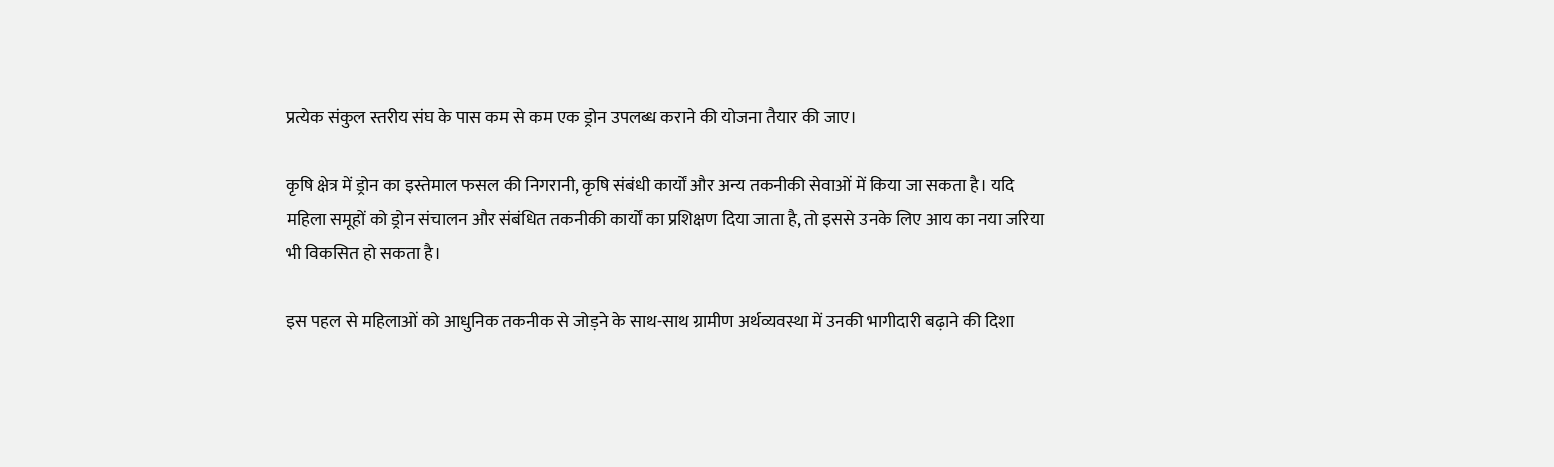प्रत्येक संकुल स्तरीय संघ के पास कम से कम एक ड्रोन उपलब्ध कराने की योजना तैयार की जाए।

कृषि क्षेत्र में ड्रोन का इस्तेमाल फसल की निगरानी, कृषि संबंधी कार्यों और अन्य तकनीकी सेवाओं में किया जा सकता है। यदि महिला समूहों को ड्रोन संचालन और संबंधित तकनीकी कार्यों का प्रशिक्षण दिया जाता है, तो इससे उनके लिए आय का नया जरिया भी विकसित हो सकता है।

इस पहल से महिलाओं को आधुनिक तकनीक से जोड़ने के साथ-साथ ग्रामीण अर्थव्यवस्था में उनकी भागीदारी बढ़ाने की दिशा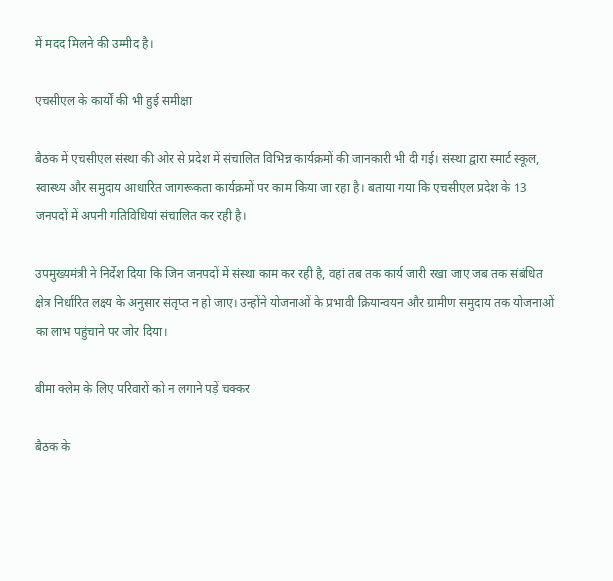में मदद मिलने की उम्मीद है।

एचसीएल के कार्यों की भी हुई समीक्षा

बैठक में एचसीएल संस्था की ओर से प्रदेश में संचालित विभिन्न कार्यक्रमों की जानकारी भी दी गई। संस्था द्वारा स्मार्ट स्कूल, स्वास्थ्य और समुदाय आधारित जागरूकता कार्यक्रमों पर काम किया जा रहा है। बताया गया कि एचसीएल प्रदेश के 13 जनपदों में अपनी गतिविधियां संचालित कर रही है।

उपमुख्यमंत्री ने निर्देश दिया कि जिन जनपदों में संस्था काम कर रही है, वहां तब तक कार्य जारी रखा जाए जब तक संबंधित क्षेत्र निर्धारित लक्ष्य के अनुसार संतृप्त न हो जाए। उन्होंने योजनाओं के प्रभावी क्रियान्वयन और ग्रामीण समुदाय तक योजनाओं का लाभ पहुंचाने पर जोर दिया।

बीमा क्लेम के लिए परिवारों को न लगाने पड़ें चक्कर

बैठक के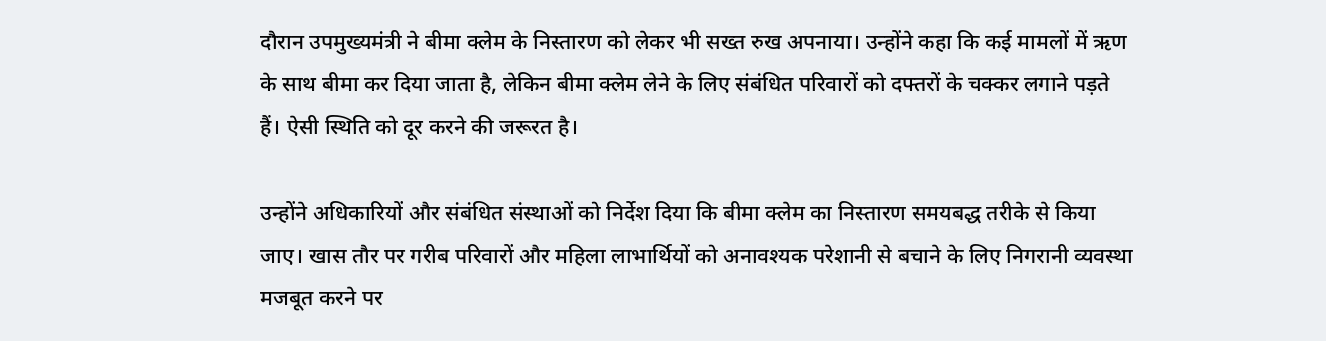दौरान उपमुख्यमंत्री ने बीमा क्लेम के निस्तारण को लेकर भी सख्त रुख अपनाया। उन्होंने कहा कि कई मामलों में ऋण के साथ बीमा कर दिया जाता है, लेकिन बीमा क्लेम लेने के लिए संबंधित परिवारों को दफ्तरों के चक्कर लगाने पड़ते हैं। ऐसी स्थिति को दूर करने की जरूरत है।

उन्होंने अधिकारियों और संबंधित संस्थाओं को निर्देश दिया कि बीमा क्लेम का निस्तारण समयबद्ध तरीके से किया जाए। खास तौर पर गरीब परिवारों और महिला लाभार्थियों को अनावश्यक परेशानी से बचाने के लिए निगरानी व्यवस्था मजबूत करने पर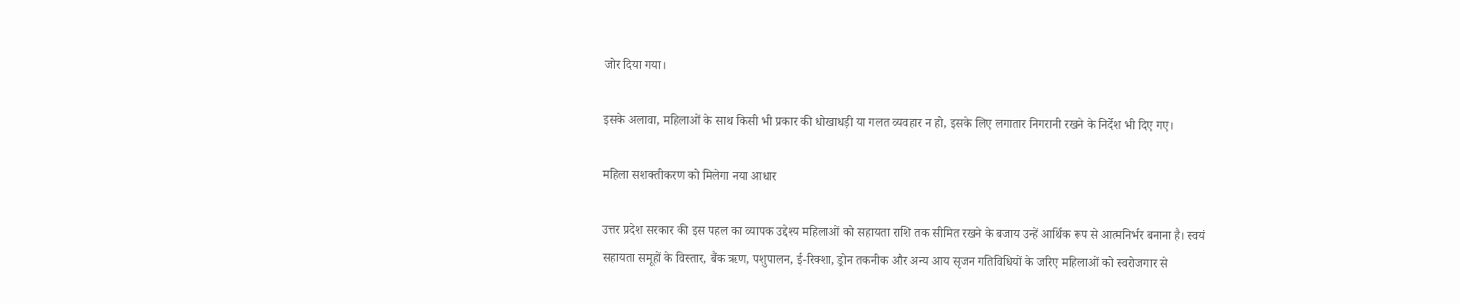जोर दिया गया।

इसके अलावा, महिलाओं के साथ किसी भी प्रकार की धोखाधड़ी या गलत व्यवहार न हो, इसके लिए लगातार निगरानी रखने के निर्देश भी दिए गए।

महिला सशक्तीकरण को मिलेगा नया आधार

उत्तर प्रदेश सरकार की इस पहल का व्यापक उद्देश्य महिलाओं को सहायता राशि तक सीमित रखने के बजाय उन्हें आर्थिक रूप से आत्मनिर्भर बनाना है। स्वयं सहायता समूहों के विस्तार, बैंक ऋण, पशुपालन, ई-रिक्शा, ड्रोन तकनीक और अन्य आय सृजन गतिविधियों के जरिए महिलाओं को स्वरोजगार से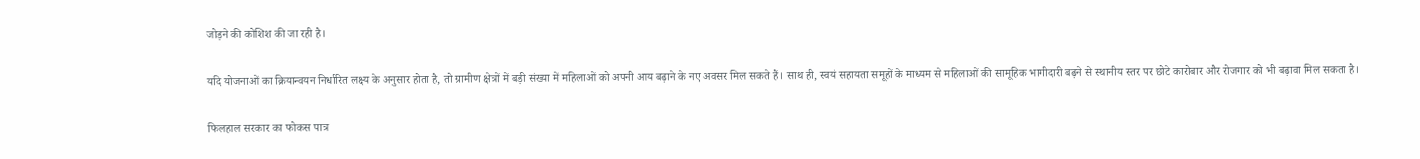जोड़ने की कोशिश की जा रही है।

यदि योजनाओं का क्रियान्वयन निर्धारित लक्ष्य के अनुसार होता है, तो ग्रामीण क्षेत्रों में बड़ी संख्या में महिलाओं को अपनी आय बढ़ाने के नए अवसर मिल सकते हैं। साथ ही, स्वयं सहायता समूहों के माध्यम से महिलाओं की सामूहिक भागीदारी बढ़ने से स्थानीय स्तर पर छोटे कारोबार और रोजगार को भी बढ़ावा मिल सकता है।

फिलहाल सरकार का फोकस पात्र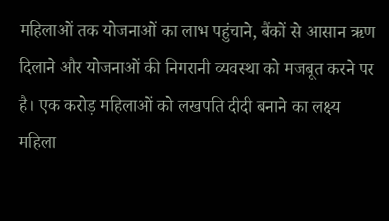महिलाओं तक योजनाओं का लाभ पहुंचाने, बैंकों से आसान ऋण दिलाने और योजनाओं की निगरानी व्यवस्था को मजबूत करने पर है। एक करोड़ महिलाओं को लखपति दीदी बनाने का लक्ष्य महिला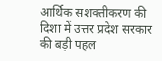आर्थिक सशक्तीकरण की दिशा में उत्तर प्रदेश सरकार की बड़ी पहल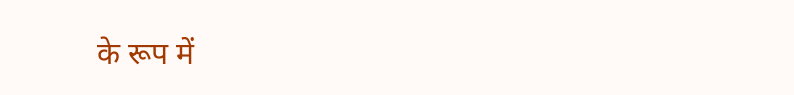के रूप में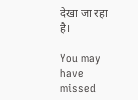देखा जा रहा है।

You may have missed